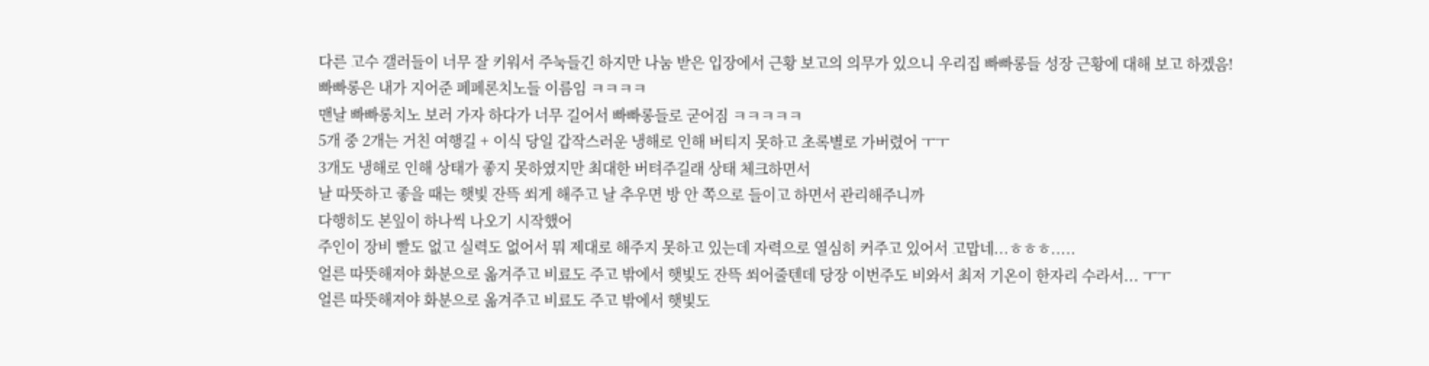다른 고수 갤러들이 너무 잘 키워서 주눅들긴 하지만 나눔 받은 입장에서 근황 보고의 의무가 있으니 우리집 빠빠롱들 성장 근황에 대해 보고 하겠음!
빠빠롱은 내가 지어준 페페론치노들 이름임 ㅋㅋㅋㅋ
맨날 빠빠롱치노 보러 가자 하다가 너무 길어서 빠빠롱들로 굳어짐 ㅋㅋㅋㅋㅋ
5개 중 2개는 거친 여행길 + 이식 당일 갑작스러운 냉해로 인해 버티지 못하고 초록별로 가버렸어 ㅜㅜ
3개도 냉해로 인해 상태가 좋지 못하였지만 최대한 버텨주길래 상태 체크하면서
날 따뜻하고 좋을 때는 햇빛 잔뜩 쐬게 해주고 날 추우면 방 안 쪽으로 들이고 하면서 관리해주니까
다행히도 본잎이 하나씩 나오기 시작했어
주인이 장비 빨도 없고 실력도 없어서 뭐 제대로 해주지 못하고 있는데 자력으로 열심히 커주고 있어서 고맙네...ㅎㅎㅎ.....
얼른 따뜻해져야 화분으로 옮겨주고 비료도 주고 밖에서 햇빛도 잔뜩 쐬어줄텐데 당장 이번주도 비와서 최저 기온이 한자리 수라서... ㅜㅜ
얼른 따뜻해져야 화분으로 옮겨주고 비료도 주고 밖에서 햇빛도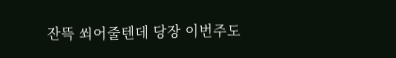잔뜩 쐬어줄텐데 당장 이번주도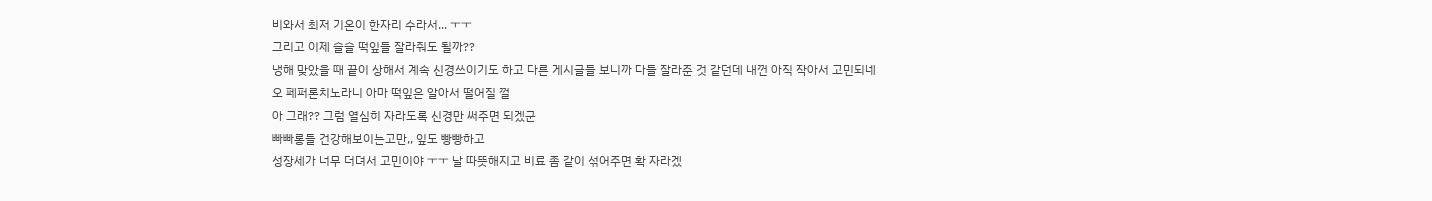비와서 최저 기온이 한자리 수라서... ㅜㅜ
그리고 이제 슬슬 떡잎들 잘라줘도 될까??
냉해 맞았을 때 끝이 상해서 계속 신경쓰이기도 하고 다른 게시글들 보니까 다들 잘라준 것 같던데 내껀 아직 작아서 고민되네
오 페퍼론치노라니 아마 떡잎은 알아서 떨어질 껄
아 그래?? 그럼 열심히 자라도록 신경만 써주면 되겠군
빠빠롱들 건강해보이는고만,, 잎도 빵빵하고
성장세가 너무 더뎌서 고민이야 ㅜㅜ 날 따뜻해지고 비료 좀 같이 섞어주면 확 자라겠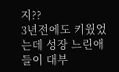지??
3년전에도 키웠었는데 성장 느린애들이 대부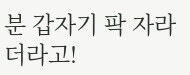분 갑자기 팍 자라더라고!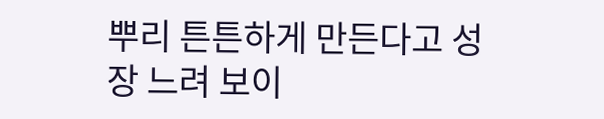뿌리 튼튼하게 만든다고 성장 느려 보이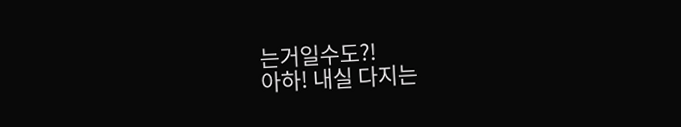는거일수도?!
아하! 내실 다지는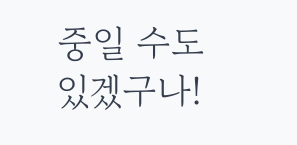중일 수도 있겠구나!